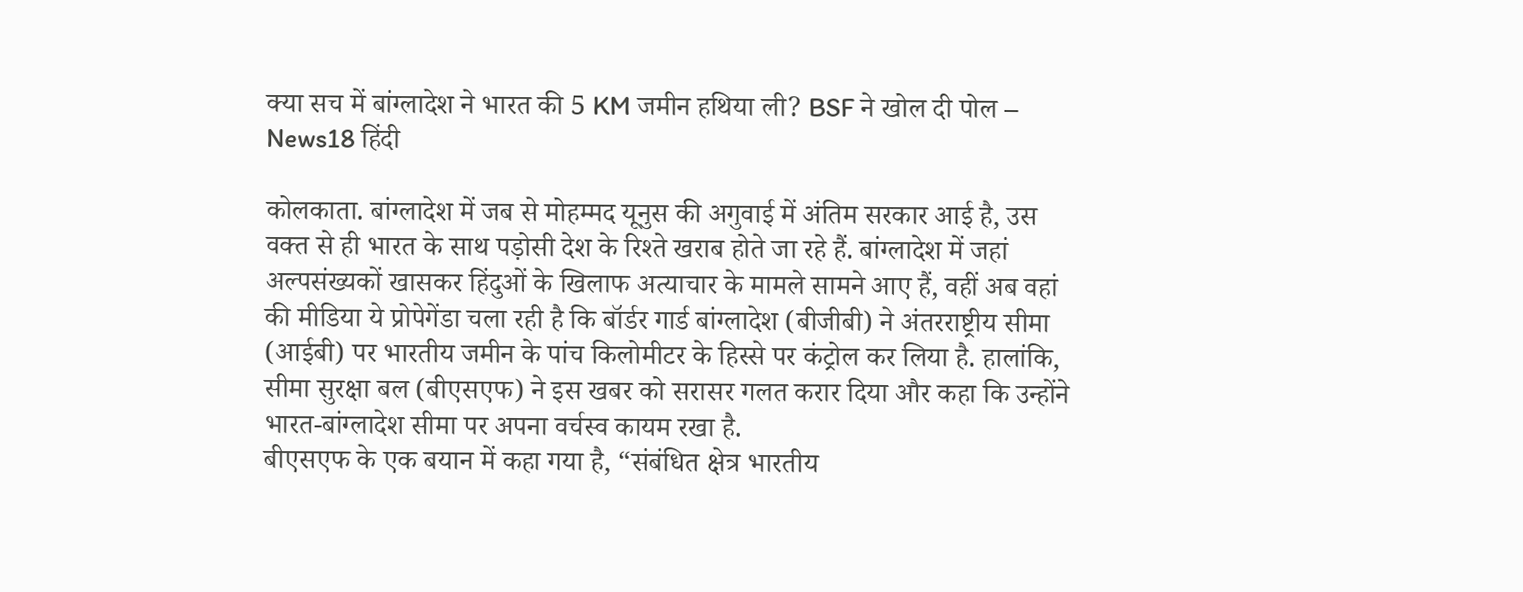क्या सच में बांग्लादेश ने भारत की 5 KM जमीन हथिया ली? BSF ने खोल दी पोल – News18 हिंदी

कोलकाता. बांग्लादेश में जब से मोहम्मद यूनुस की अगुवाई में अंतिम सरकार आई है, उस वक्त से ही भारत के साथ पड़ोसी देश के रिश्ते खराब होते जा रहे हैं. बांग्लादेश में जहां अल्पसंख्यकों खासकर हिंदुओं के खिलाफ अत्याचार के मामले सामने आए हैं, वहीं अब वहां की मीडिया ये प्रोपेगेंडा चला रही है कि बॉर्डर गार्ड बांग्लादेश (बीजीबी) ने अंतरराष्ट्रीय सीमा (आईबी) पर भारतीय जमीन के पांच किलोमीटर के हिस्से पर कंट्रोल कर लिया है. हालांकि, सीमा सुरक्षा बल (बीएसएफ) ने इस खबर को सरासर गलत करार दिया और कहा कि उन्होंने भारत-बांग्लादेश सीमा पर अपना वर्चस्व कायम रखा है.
बीएसएफ के एक बयान में कहा गया है, “संबंधित क्षेत्र भारतीय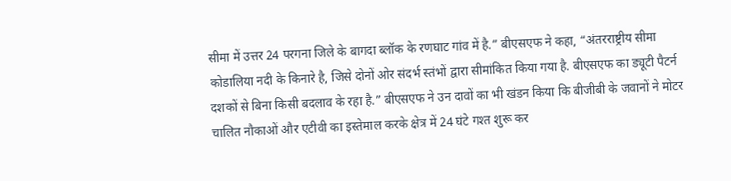सीमा में उत्तर 24 परगना जिले के बागदा ब्लॉक के रणघाट गांव में है.” बीएसएफ ने कहा, “अंतरराष्ट्रीय सीमा कोडालिया नदी के किनारे है, जिसे दोनों ओर संदर्भ स्तंभों द्वारा सीमांकित किया गया है. बीएसएफ का ड्यूटी पैटर्न दशकों से बिना किसी बदलाव के रहा है.” बीएसएफ ने उन दावों का भी खंडन किया कि बीजीबी के जवानों ने मोटर चालित नौकाओं और एटीवी का इस्तेमाल करके क्षेत्र में 24 घंटे गश्त शुरू कर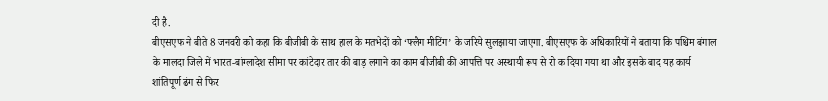दी है.
बीएसएफ ने बीते 8 जनवरी को कहा कि बीजीबी के साथ हाल के मतभेदों को ‘फ्लैग मीटिंग’ के जरिये सुलझाया जाएगा. बीएसएफ के अधिकारियों ने बताया कि पश्चिम बंगाल के मालदा जिले में भारत-बांग्लादेश सीमा पर कांटेदार तार की बाड़ लगाने का काम बीजीबी की आपत्ति पर अस्थायी रूप से रो क दिया गया था और इसके बाद यह कार्य शांतिपूर्ण ढंग से फिर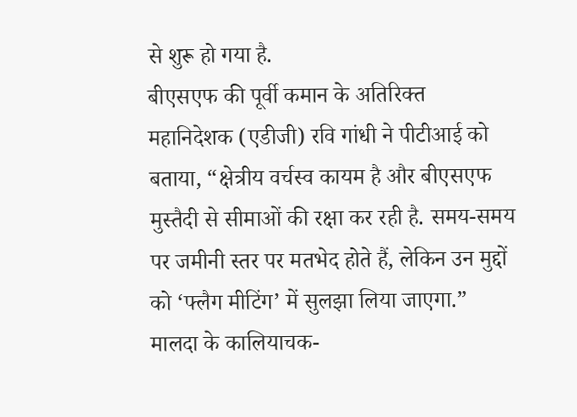से शुरू हो गया है.
बीएसएफ की पूर्वी कमान के अतिरिक्त महानिदेशक (एडीजी) रवि गांधी ने पीटीआई को बताया, “क्षेत्रीय वर्चस्व कायम है और बीएसएफ मुस्तैदी से सीमाओं की रक्षा कर रही है. समय-समय पर जमीनी स्तर पर मतभेद होते हैं, लेकिन उन मुद्दों को ‘फ्लैग मीटिंग’ में सुलझा लिया जाएगा.”
मालदा के कालियाचक-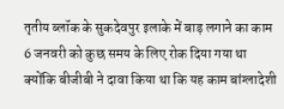तृतीय ब्लॉक के सुकदेवपुर इलाके में बाड़ लगाने का काम 6 जनवरी को कुछ समय के लिए रोक दिया गया था क्योंकि बीजीबी ने दावा किया था कि यह काम बांग्लादेशी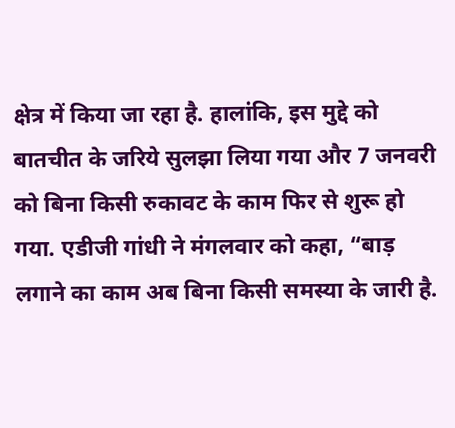क्षेत्र में किया जा रहा है. हालांकि, इस मुद्दे को बातचीत के जरिये सुलझा लिया गया और 7 जनवरी को बिना किसी रुकावट के काम फिर से शुरू हो गया. एडीजी गांधी ने मंगलवार को कहा, “बाड़ लगाने का काम अब बिना किसी समस्या के जारी है.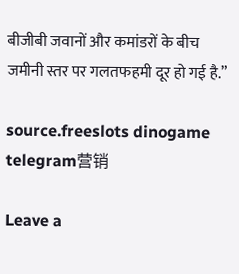बीजीबी जवानों और कमांडरों के बीच जमीनी स्तर पर गलतफहमी दूर हो गई है.”

source.freeslots dinogame telegram营销

Leave a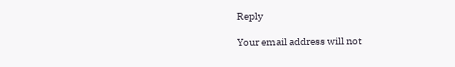Reply

Your email address will not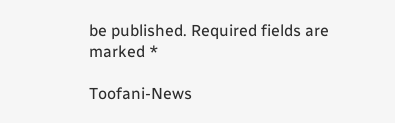be published. Required fields are marked *

Toofani-News